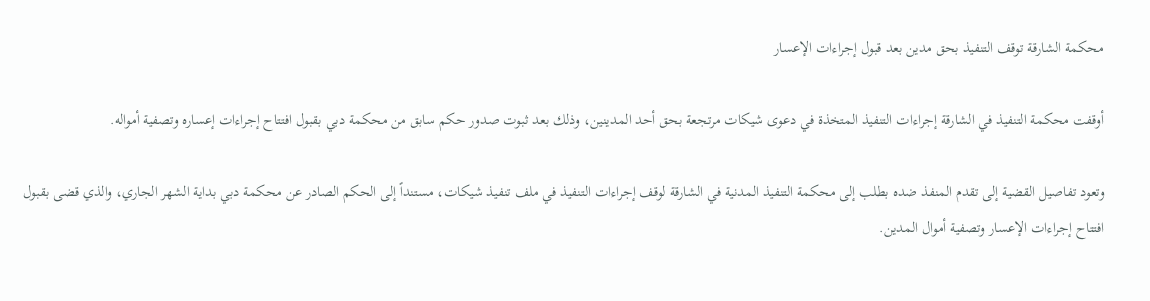محكمة الشارقة توقف التنفيذ بحق مدين بعد قبول إجراءات الإعسار

أوقفت محكمة التنفيذ في الشارقة إجراءات التنفيذ المتخذة في دعوى شيكات مرتجعة بحق أحد المدينين، وذلك بعد ثبوت صدور حكم سابق من محكمة دبي بقبول افتتاح إجراءات إعساره وتصفية أمواله.

وتعود تفاصيل القضية إلى تقدم المنفذ ضده بطلب إلى محكمة التنفيذ المدنية في الشارقة لوقف إجراءات التنفيذ في ملف تنفيذ شيكات، مستنداً إلى الحكم الصادر عن محكمة دبي بداية الشهر الجاري، والذي قضى بقبول افتتاح إجراءات الإعسار وتصفية أموال المدين.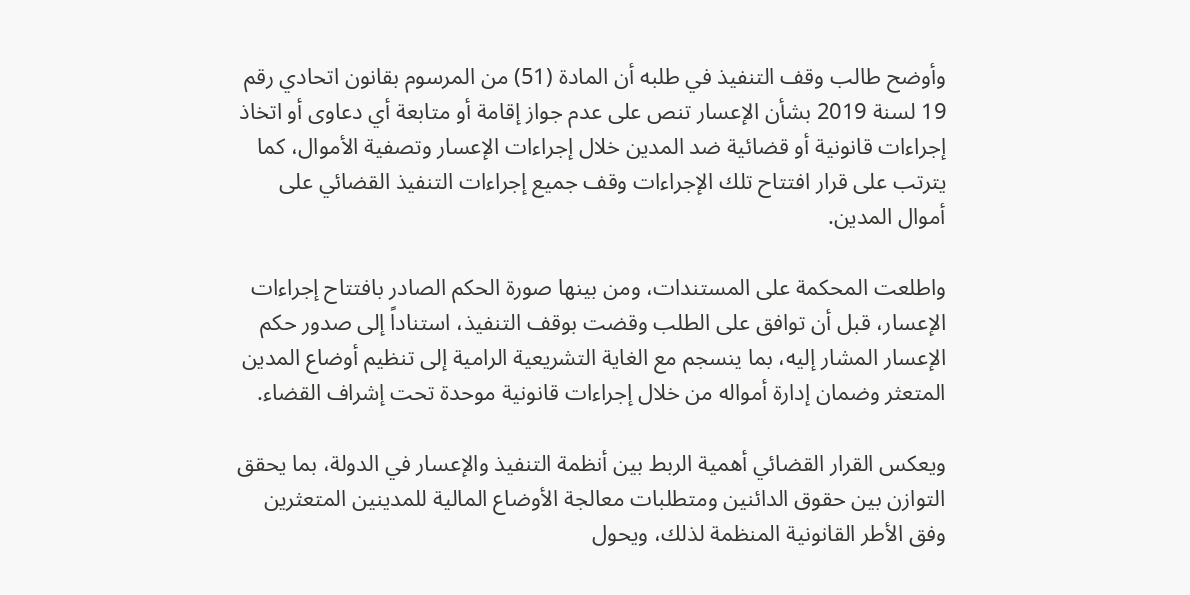وأوضح طالب وقف التنفيذ في طلبه أن المادة (51) من المرسوم بقانون اتحادي رقم 19 لسنة 2019 بشأن الإعسار تنص على عدم جواز إقامة أو متابعة أي دعاوى أو اتخاذ إجراءات قانونية أو قضائية ضد المدين خلال إجراءات الإعسار وتصفية الأموال، كما يترتب على قرار افتتاح تلك الإجراءات وقف جميع إجراءات التنفيذ القضائي على أموال المدين.

واطلعت المحكمة على المستندات، ومن بينها صورة الحكم الصادر بافتتاح إجراءات الإعسار، قبل أن توافق على الطلب وقضت بوقف التنفيذ، استناداً إلى صدور حكم الإعسار المشار إليه، بما ينسجم مع الغاية التشريعية الرامية إلى تنظيم أوضاع المدين المتعثر وضمان إدارة أمواله من خلال إجراءات قانونية موحدة تحت إشراف القضاء.

ويعكس القرار القضائي أهمية الربط بين أنظمة التنفيذ والإعسار في الدولة، بما يحقق التوازن بين حقوق الدائنين ومتطلبات معالجة الأوضاع المالية للمدينين المتعثرين وفق الأطر القانونية المنظمة لذلك، ويحول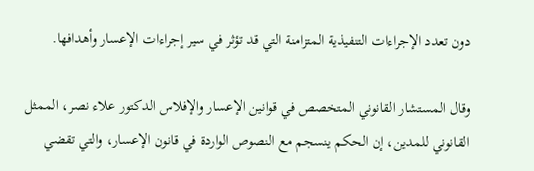دون تعدد الإجراءات التنفيذية المتزامنة التي قد تؤثر في سير إجراءات الإعسار وأهدافها.

وقال المستشار القانوني المتخصص في قوانين الإعسار والإفلاس الدكتور علاء نصر، الممثل القانوني للمدين، إن الحكم ينسجم مع النصوص الواردة في قانون الإعسار، والتي تقضي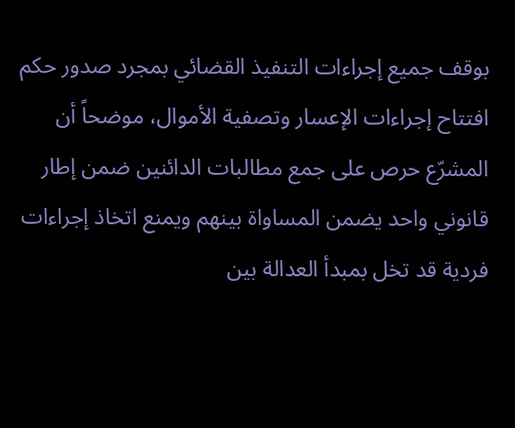بوقف جميع إجراءات التنفيذ القضائي بمجرد صدور حكم افتتاح إجراءات الإعسار وتصفية الأموال، موضحاً أن المشرّع حرص على جمع مطالبات الدائنين ضمن إطار قانوني واحد يضمن المساواة بينهم ويمنع اتخاذ إجراءات فردية قد تخل بمبدأ العدالة بين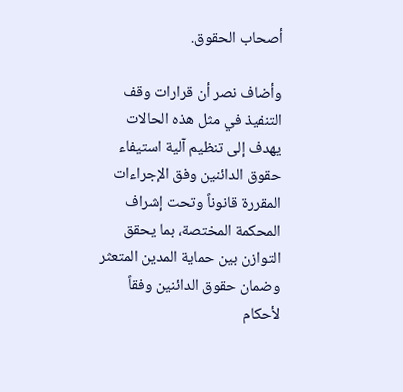أصحاب الحقوق.

وأضاف نصر أن قرارات وقف التنفيذ في مثل هذه الحالات يهدف إلى تنظيم آلية استيفاء حقوق الدائنين وفق الإجراءات المقررة قانوناً وتحت إشراف المحكمة المختصة، بما يحقق التوازن بين حماية المدين المتعثر وضمان حقوق الدائنين وفقاً لأحكام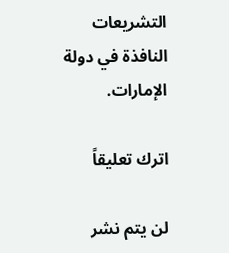التشريعات النافذة في دولة الإمارات.

اترك تعليقاً

لن يتم نشر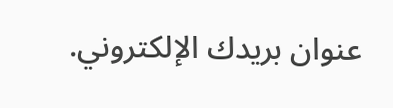عنوان بريدك الإلكتروني.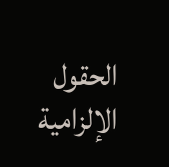الحقول الإلزامية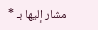مشار إليها بـ *